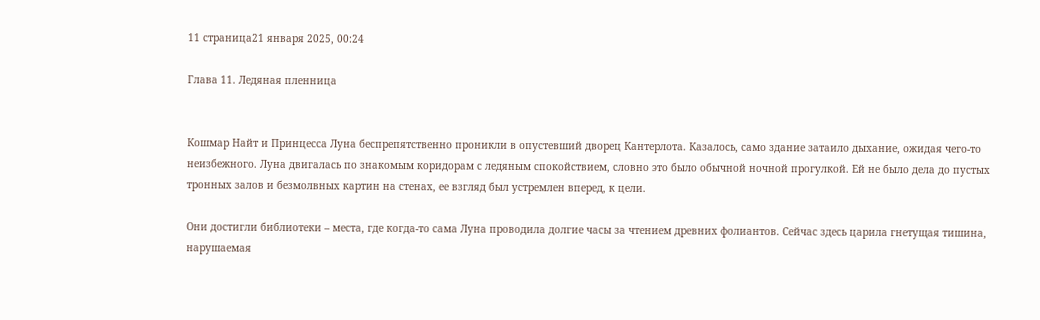11 страница21 января 2025, 00:24

Глава 11. Ледяная пленница


Кошмар Найт и Принцесса Луна беспрепятственно проникли в опустевший дворец Кантерлота. Казалось, само здание затаило дыхание, ожидая чего-то неизбежного. Луна двигалась по знакомым коридорам с ледяным спокойствием, словно это было обычной ночной прогулкой. Ей не было дела до пустых тронных залов и безмолвных картин на стенах, ее взгляд был устремлен вперед, к цели.

Они достигли библиотеки – места, где когда-то сама Луна проводила долгие часы за чтением древних фолиантов. Сейчас здесь царила гнетущая тишина, нарушаемая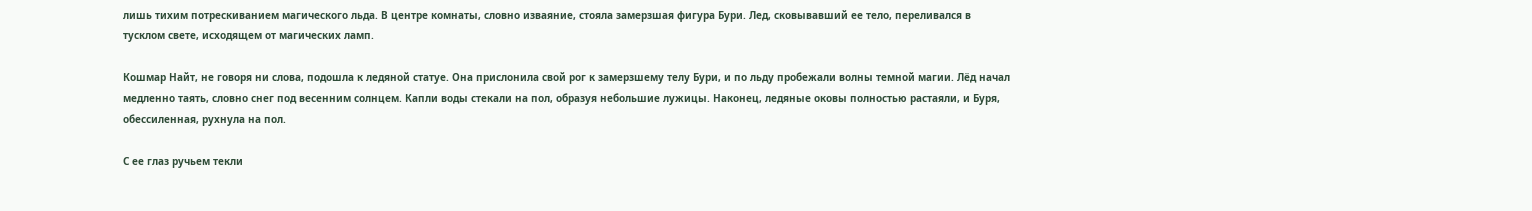лишь тихим потрескиванием магического льда. В центре комнаты, словно изваяние, стояла замерзшая фигура Бури. Лед, сковывавший ее тело, переливался в тусклом свете, исходящем от магических ламп.

Кошмар Найт, не говоря ни слова, подошла к ледяной статуе. Она прислонила свой рог к замерзшему телу Бури, и по льду пробежали волны темной магии. Лёд начал медленно таять, словно снег под весенним солнцем. Капли воды стекали на пол, образуя небольшие лужицы. Наконец, ледяные оковы полностью растаяли, и Буря, обессиленная, рухнула на пол.

С ее глаз ручьем текли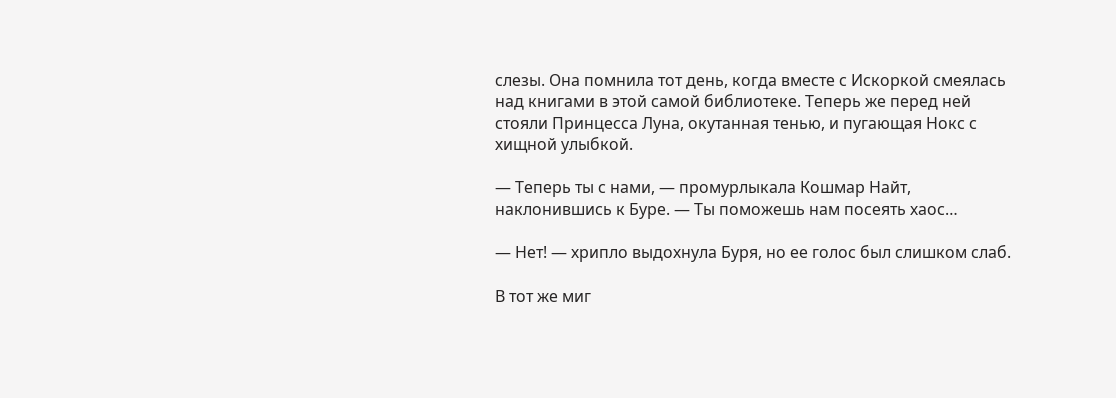слезы. Она помнила тот день, когда вместе с Искоркой смеялась над книгами в этой самой библиотеке. Теперь же перед ней стояли Принцесса Луна, окутанная тенью, и пугающая Нокс с хищной улыбкой.

— Теперь ты с нами, — промурлыкала Кошмар Найт, наклонившись к Буре. — Ты поможешь нам посеять хаос…

— Нет! — хрипло выдохнула Буря, но ее голос был слишком слаб.

В тот же миг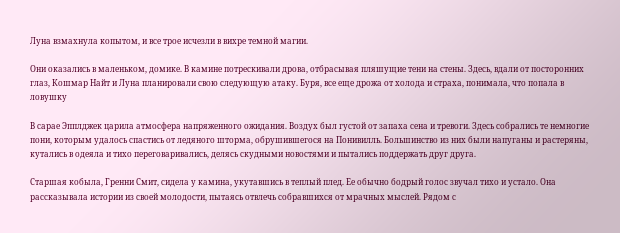Луна взмахнула копытом, и все трое исчезли в вихре темной магии.

Они оказались в маленьком, домике. В камине потрескивали дрова, отбрасывая пляшущие тени на стены. Здесь, вдали от посторонних глаз, Кошмар Найт и Луна планировали свою следующую атаку. Буря, все еще дрожа от холода и страха, понимала, что попала в ловушку

В сарае Эпплджек царила атмосфера напряженного ожидания. Воздух был густой от запаха сена и тревоги. Здесь собрались те немногие пони, которым удалось спастись от ледяного шторма, обрушившегося на Понивилль. Большинство из них были напуганы и растеряны, кутались в одеяла и тихо переговаривались, делясь скудными новостями и пытались поддержать друг друга.

Старшая кобыла, Гренни Смит, сидела у камина, укутавшись в теплый плед. Ее обычно бодрый голос звучал тихо и устало. Она рассказывала истории из своей молодости, пытаясь отвлечь собравшихся от мрачных мыслей. Рядом с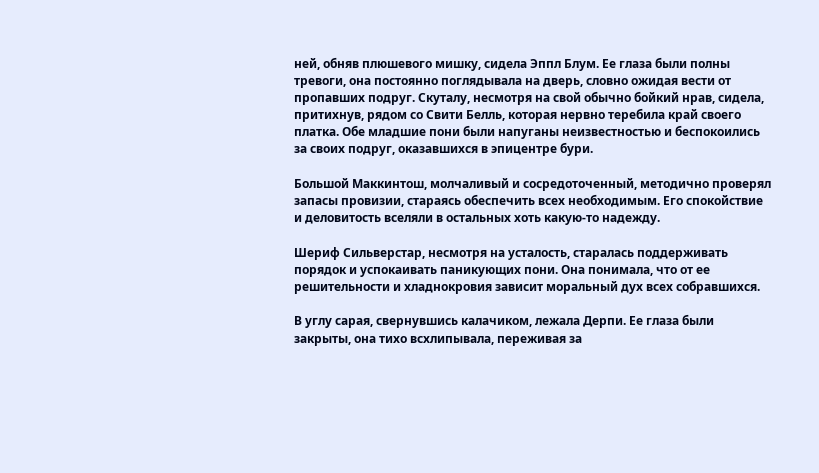ней, обняв плюшевого мишку, сидела Эппл Блум. Ее глаза были полны тревоги, она постоянно поглядывала на дверь, словно ожидая вести от пропавших подруг. Скуталу, несмотря на свой обычно бойкий нрав, сидела, притихнув, рядом со Свити Белль, которая нервно теребила край своего платка. Обе младшие пони были напуганы неизвестностью и беспокоились за своих подруг, оказавшихся в эпицентре бури.

Большой Маккинтош, молчаливый и сосредоточенный, методично проверял запасы провизии, стараясь обеспечить всех необходимым. Его спокойствие и деловитость вселяли в остальных хоть какую-то надежду.

Шериф Сильверстар, несмотря на усталость, старалась поддерживать порядок и успокаивать паникующих пони. Она понимала, что от ее решительности и хладнокровия зависит моральный дух всех собравшихся.

В углу сарая, свернувшись калачиком, лежала Дерпи. Ее глаза были закрыты, она тихо всхлипывала, переживая за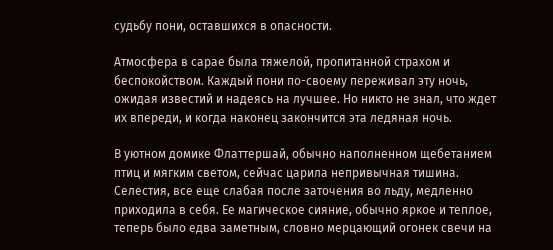судьбу пони, оставшихся в опасности.

Атмосфера в сарае была тяжелой, пропитанной страхом и беспокойством. Каждый пони по-своему переживал эту ночь, ожидая известий и надеясь на лучшее. Но никто не знал, что ждет их впереди, и когда наконец закончится эта ледяная ночь.

В уютном домике Флаттершай, обычно наполненном щебетанием птиц и мягким светом, сейчас царила непривычная тишина. Селестия, все еще слабая после заточения во льду, медленно приходила в себя. Ее магическое сияние, обычно яркое и теплое, теперь было едва заметным, словно мерцающий огонек свечи на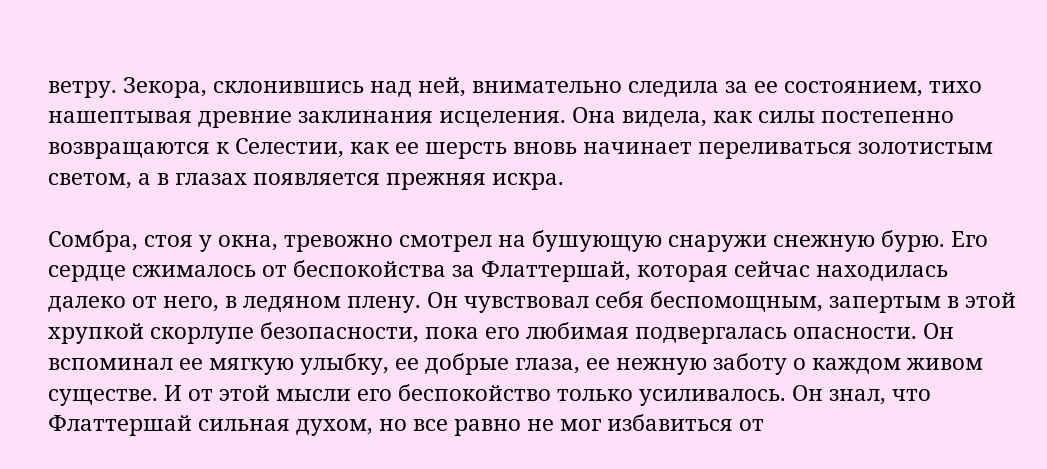ветру. Зекора, склонившись над ней, внимательно следила за ее состоянием, тихо нашептывая древние заклинания исцеления. Она видела, как силы постепенно возвращаются к Селестии, как ее шерсть вновь начинает переливаться золотистым светом, а в глазах появляется прежняя искра.

Сомбра, стоя у окна, тревожно смотрел на бушующую снаружи снежную бурю. Его сердце сжималось от беспокойства за Флаттершай, которая сейчас находилась далеко от него, в ледяном плену. Он чувствовал себя беспомощным, запертым в этой хрупкой скорлупе безопасности, пока его любимая подвергалась опасности. Он вспоминал ее мягкую улыбку, ее добрые глаза, ее нежную заботу о каждом живом существе. И от этой мысли его беспокойство только усиливалось. Он знал, что Флаттершай сильная духом, но все равно не мог избавиться от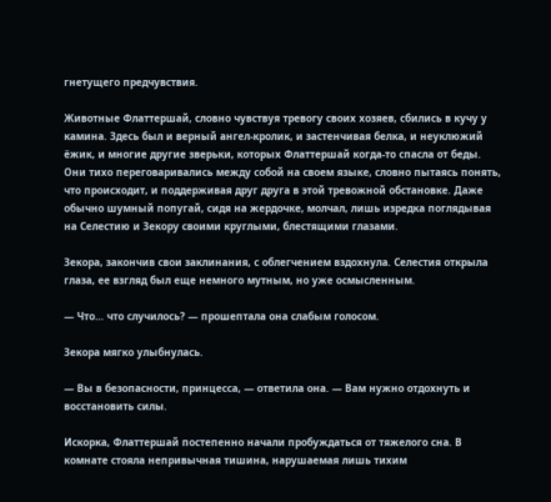гнетущего предчувствия.

Животные Флаттершай, словно чувствуя тревогу своих хозяев, сбились в кучу у камина. Здесь был и верный ангел-кролик, и застенчивая белка, и неуклюжий ёжик, и многие другие зверьки, которых Флаттершай когда-то спасла от беды. Они тихо переговаривались между собой на своем языке, словно пытаясь понять, что происходит, и поддерживая друг друга в этой тревожной обстановке. Даже обычно шумный попугай, сидя на жердочке, молчал, лишь изредка поглядывая на Селестию и Зекору своими круглыми, блестящими глазами.

Зекора, закончив свои заклинания, с облегчением вздохнула. Селестия открыла глаза, ее взгляд был еще немного мутным, но уже осмысленным.

— Что… что случилось? — прошептала она слабым голосом.

Зекора мягко улыбнулась.

— Вы в безопасности, принцесса, — ответила она. — Вам нужно отдохнуть и восстановить силы.

Искорка, Флаттершай постепенно начали пробуждаться от тяжелого сна. В комнате стояла непривычная тишина, нарушаемая лишь тихим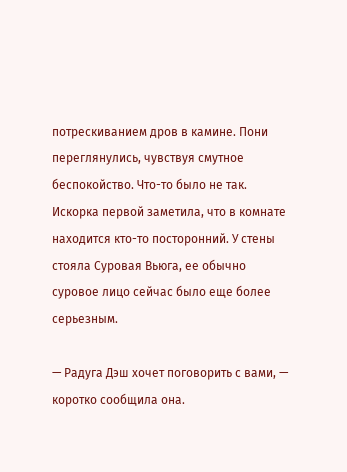потрескиванием дров в камине. Пони переглянулись, чувствуя смутное беспокойство. Что-то было не так. Искорка первой заметила, что в комнате находится кто-то посторонний. У стены стояла Суровая Вьюга, ее обычно суровое лицо сейчас было еще более серьезным.

— Радуга Дэш хочет поговорить с вами, — коротко сообщила она.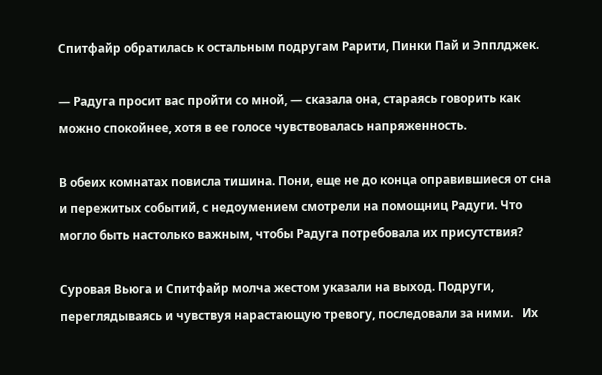Спитфайр обратилась к остальным подругам Рарити, Пинки Пай и Эпплджек.

— Радуга просит вас пройти со мной, — сказала она, стараясь говорить как можно спокойнее, хотя в ее голосе чувствовалась напряженность.

В обеих комнатах повисла тишина. Пони, еще не до конца оправившиеся от сна и пережитых событий, с недоумением смотрели на помощниц Радуги. Что могло быть настолько важным, чтобы Радуга потребовала их присутствия?

Суровая Вьюга и Спитфайр молча жестом указали на выход. Подруги, переглядываясь и чувствуя нарастающую тревогу, последовали за ними.   Их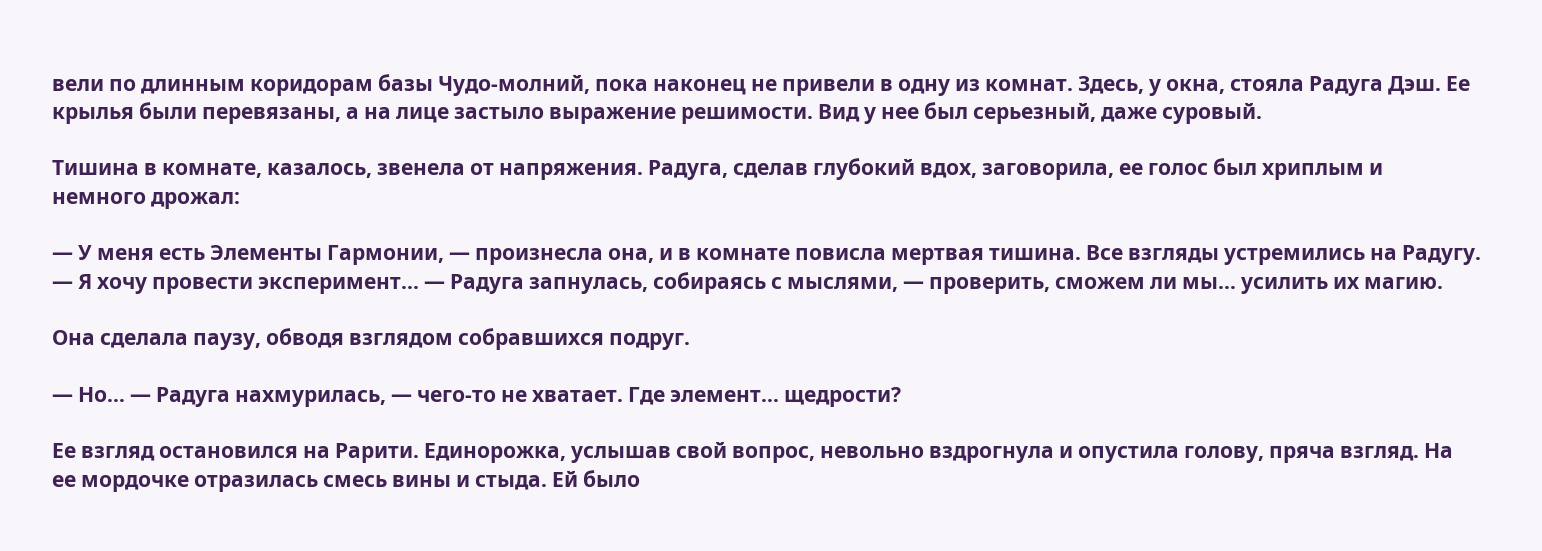вели по длинным коридорам базы Чудо-молний, пока наконец не привели в одну из комнат. Здесь, у окна, стояла Радуга Дэш. Ее крылья были перевязаны, а на лице застыло выражение решимости. Вид у нее был серьезный, даже суровый.

Тишина в комнате, казалось, звенела от напряжения. Радуга, сделав глубокий вдох, заговорила, ее голос был хриплым и немного дрожал:

— У меня есть Элементы Гармонии, — произнесла она, и в комнате повисла мертвая тишина. Все взгляды устремились на Радугу. — Я хочу провести эксперимент... — Радуга запнулась, собираясь с мыслями, — проверить, сможем ли мы… усилить их магию.

Она сделала паузу, обводя взглядом собравшихся подруг.

— Но… — Радуга нахмурилась, — чего-то не хватает. Где элемент… щедрости?

Ее взгляд остановился на Рарити. Единорожка, услышав свой вопрос, невольно вздрогнула и опустила голову, пряча взгляд. На ее мордочке отразилась смесь вины и стыда. Ей было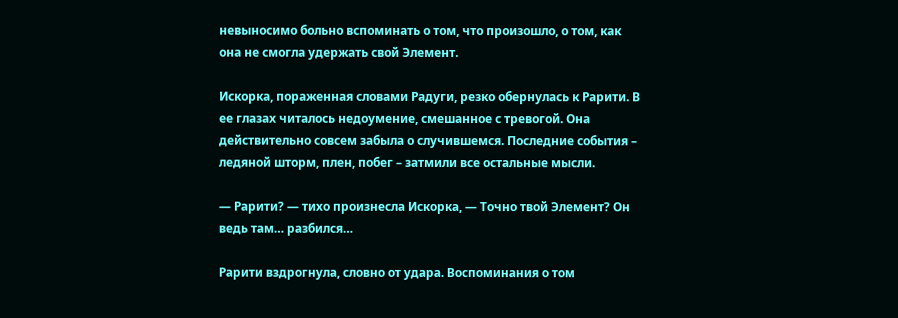невыносимо больно вспоминать о том, что произошло, о том, как она не смогла удержать свой Элемент.

Искорка, пораженная словами Радуги, резко обернулась к Рарити. В ее глазах читалось недоумение, смешанное с тревогой. Она действительно совсем забыла о случившемся. Последние события – ледяной шторм, плен, побег – затмили все остальные мысли.

— Рарити? — тихо произнесла Искорка, — Точно твой Элемент? Он ведь там… разбился…

Рарити вздрогнула, словно от удара. Воспоминания о том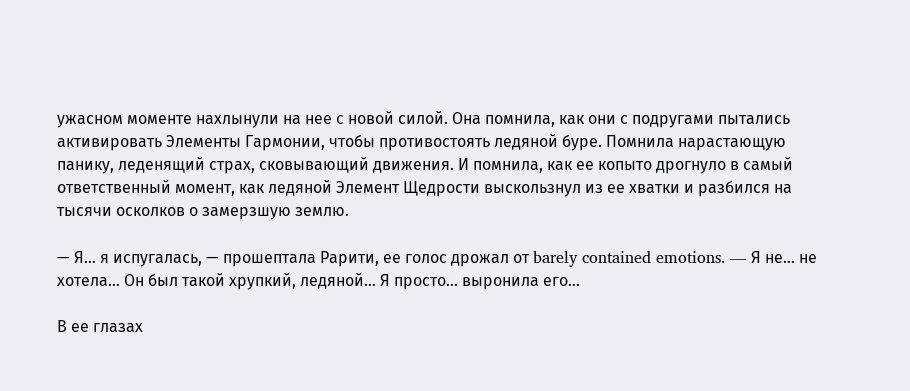ужасном моменте нахлынули на нее с новой силой. Она помнила, как они с подругами пытались активировать Элементы Гармонии, чтобы противостоять ледяной буре. Помнила нарастающую панику, леденящий страх, сковывающий движения. И помнила, как ее копыто дрогнуло в самый ответственный момент, как ледяной Элемент Щедрости выскользнул из ее хватки и разбился на тысячи осколков о замерзшую землю.

— Я… я испугалась, — прошептала Рарити, ее голос дрожал от barely contained emotions. — Я не… не хотела… Он был такой хрупкий, ледяной… Я просто… выронила его…

В ее глазах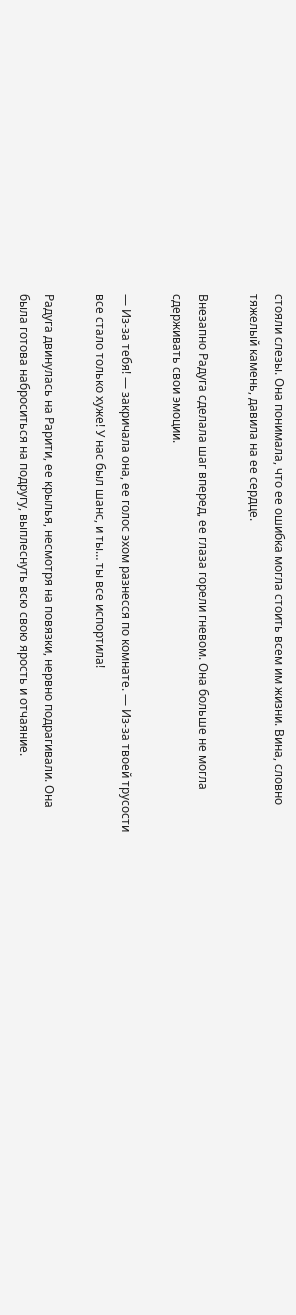стояли слезы. Она понимала, что ее ошибка могла стоить всем им жизни. Вина, словно тяжелый камень, давила на ее сердце.

Внезапно Радуга сделала шаг вперед, ее глаза горели гневом. Она больше не могла сдерживать свои эмоции.

— Из-за тебя! — закричала она, ее голос эхом разнесся по комнате. — Из-за твоей трусости все стало только хуже! У нас был шанс, и ты… ты все испортила!

Радуга двинулась на Рарити, ее крылья, несмотря на повязки, нервно подрагивали. Она была готова наброситься на подругу, выплеснуть всю свою ярость и отчаяние.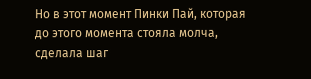Но в этот момент Пинки Пай, которая до этого момента стояла молча, сделала шаг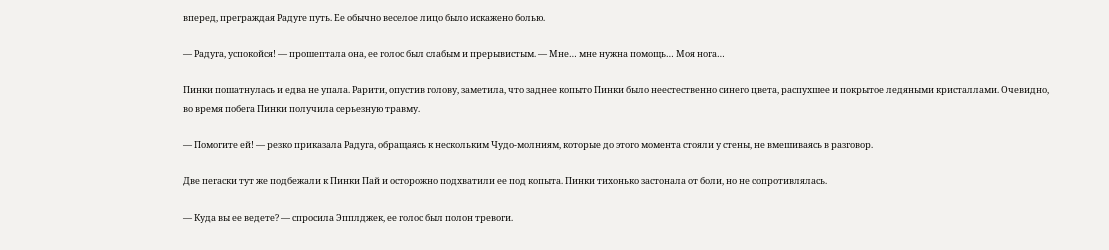вперед, преграждая Радуге путь. Ее обычно веселое лицо было искажено болью.

— Радуга, успокойся! — прошептала она, ее голос был слабым и прерывистым. — Мне… мне нужна помощь… Моя нога…

Пинки пошатнулась и едва не упала. Рарити, опустив голову, заметила, что заднее копыто Пинки было неестественно синего цвета, распухшее и покрытое ледяными кристаллами. Очевидно, во время побега Пинки получила серьезную травму.

— Помогите ей! — резко приказала Радуга, обращаясь к нескольким Чудо-молниям, которые до этого момента стояли у стены, не вмешиваясь в разговор.

Две пегаски тут же подбежали к Пинки Пай и осторожно подхватили ее под копыта. Пинки тихонько застонала от боли, но не сопротивлялась.

— Куда вы ее ведете? — спросила Эпплджек, ее голос был полон тревоги.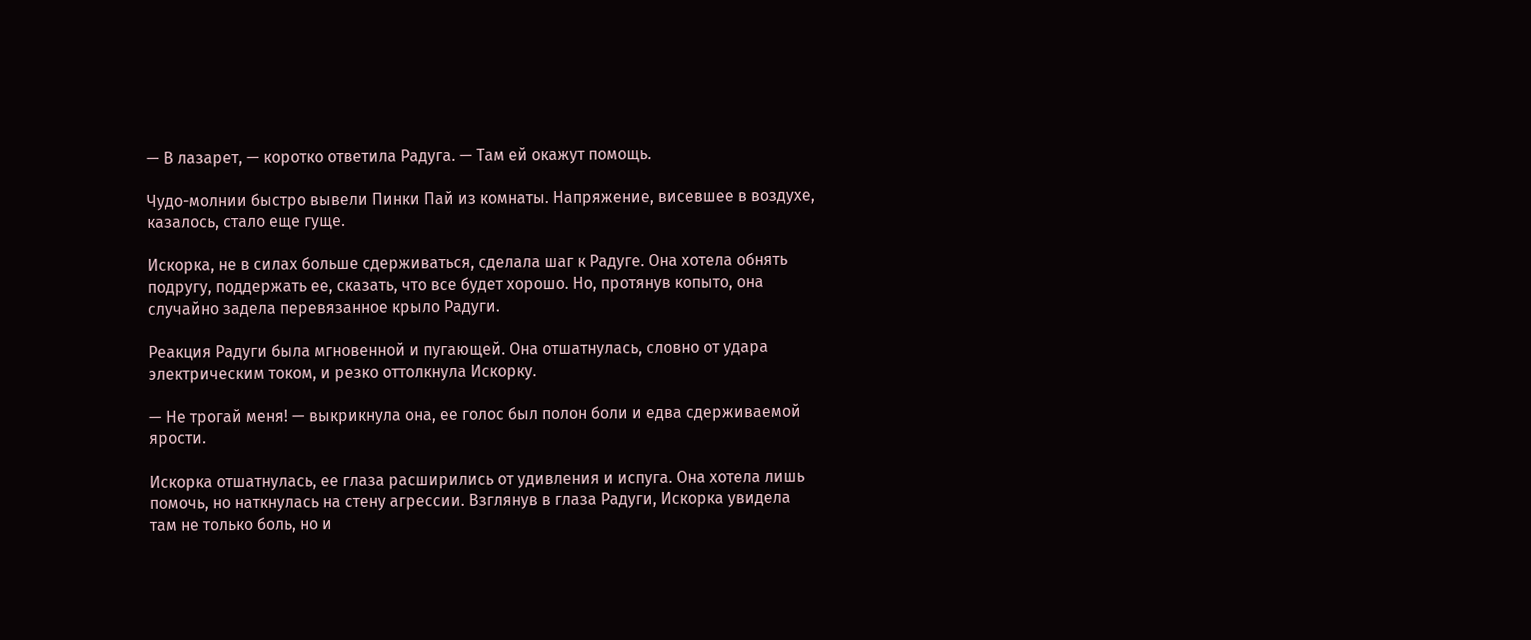— В лазарет, — коротко ответила Радуга. — Там ей окажут помощь.

Чудо-молнии быстро вывели Пинки Пай из комнаты. Напряжение, висевшее в воздухе, казалось, стало еще гуще.

Искорка, не в силах больше сдерживаться, сделала шаг к Радуге. Она хотела обнять подругу, поддержать ее, сказать, что все будет хорошо. Но, протянув копыто, она случайно задела перевязанное крыло Радуги.

Реакция Радуги была мгновенной и пугающей. Она отшатнулась, словно от удара электрическим током, и резко оттолкнула Искорку.

— Не трогай меня! — выкрикнула она, ее голос был полон боли и едва сдерживаемой ярости.

Искорка отшатнулась, ее глаза расширились от удивления и испуга. Она хотела лишь помочь, но наткнулась на стену агрессии. Взглянув в глаза Радуги, Искорка увидела там не только боль, но и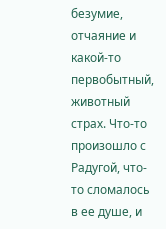безумие, отчаяние и какой-то первобытный, животный страх. Что-то произошло с Радугой, что-то сломалось в ее душе, и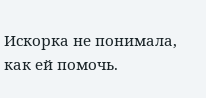Искорка не понимала, как ей помочь.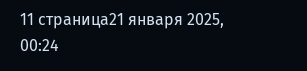11 страница21 января 2025, 00:24